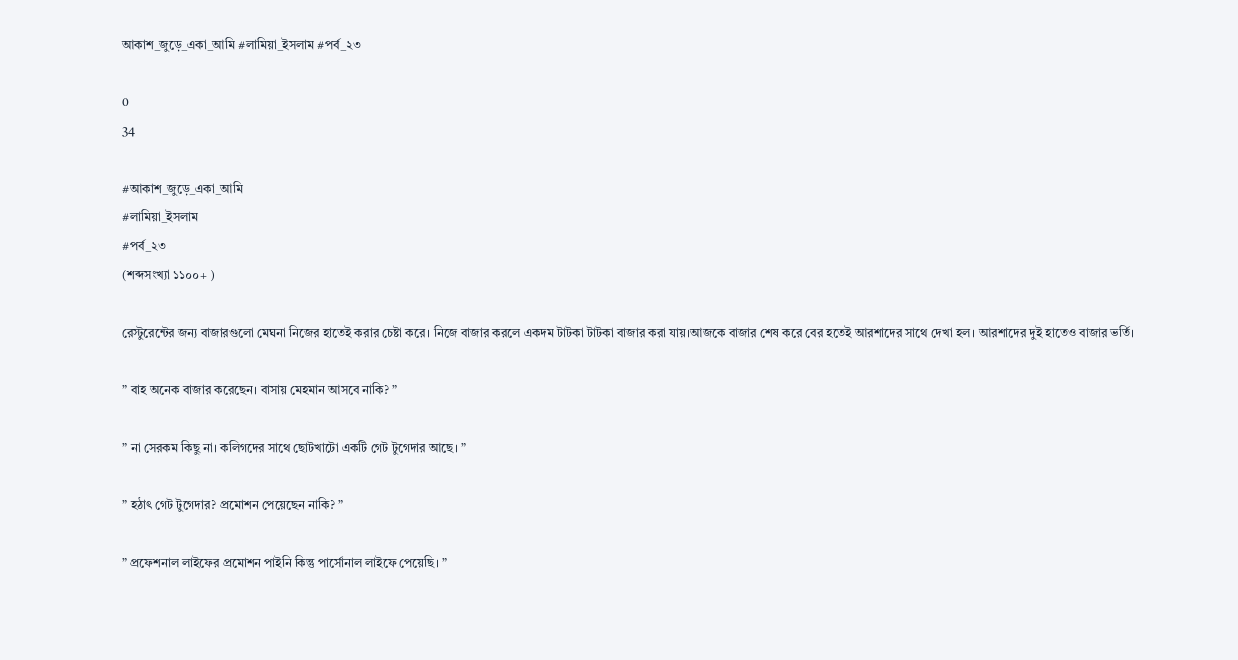আকাশ_জুড়ে_একা_আমি #লামিয়া_ইসলাম #পর্ব_২৩

0
34

#আকাশ_জুড়ে_একা_আমি
#লামিয়া_ইসলাম
#পর্ব_২৩
(শব্দসংখ্যা ১১০০+ )

রেস্টুরেন্টের জন্য বাজারগুলো মেঘনা নিজের হাতেই করার চেষ্টা করে। নিজে বাজার করলে একদম টাটকা টাটকা বাজার করা যায়।আজকে বাজার শেষ করে বের হতেই আরশাদের সাথে দেখা হল। আরশাদের দুই হাতেও বাজার ভর্তি।

” বাহ অনেক বাজার করেছেন। বাসায় মেহমান আসবে নাকি? ”

” না সেরকম কিছু না। কলিগদের সাথে ছোটখাটো একটি গেট টুগেদার আছে। ”

” হঠাৎ গেট টুগেদার? প্রমোশন পেয়েছেন নাকি? ”

” প্রফেশনাল লাইফের প্রমোশন পাইনি কিন্তু পার্সোনাল লাইফে পেয়েছি। ”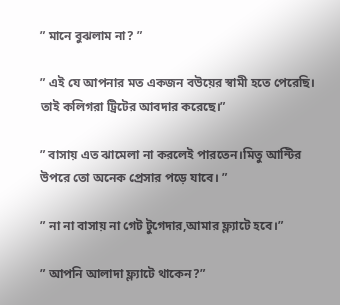” মানে বুঝলাম না? ”

” এই যে আপনার মত একজন বউয়ের স্বামী হতে পেরেছি। তাই কলিগরা ট্রিটের আবদার করেছে।”

” বাসায় এত ঝামেলা না করলেই পারতেন।মিতু আন্টির উপরে তো অনেক প্রেসার পড়ে যাবে। ”

” না না বাসায় না গেট টুগেদার,আমার ফ্ল্যাটে হবে।”

” আপনি আলাদা ফ্ল্যাটে থাকেন?”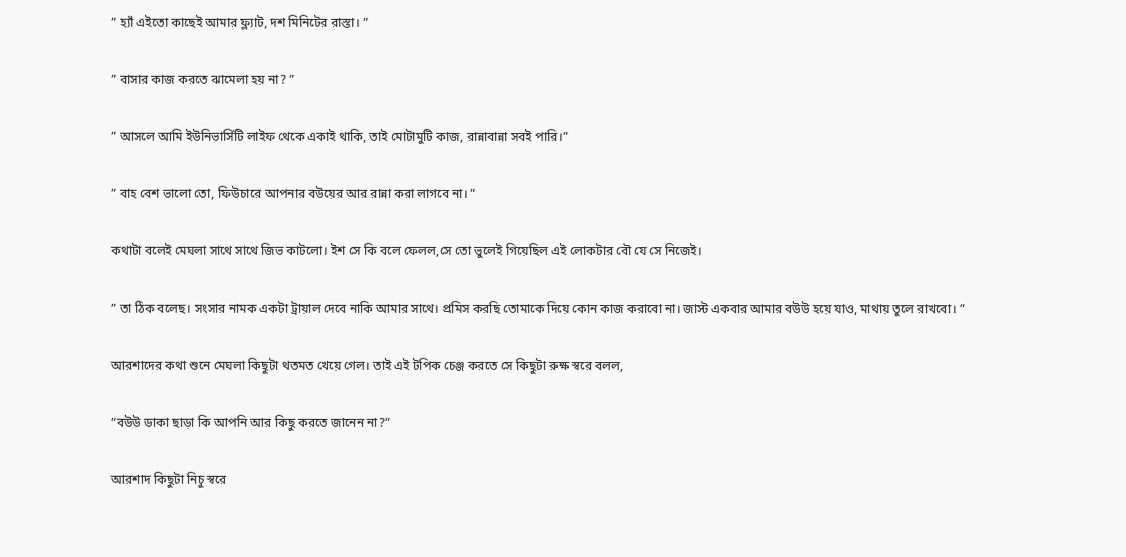” হ্যাঁ এইতো কাছেই আমার ফ্ল্যাট, দশ মিনিটের রাস্তা। ”

” বাসার কাজ করতে ঝামেলা হয় না? ”

” আসলে আমি ইউনিভার্সিটি লাইফ থেকে একাই থাকি, তাই মোটামুটি কাজ, রান্নাবান্না সবই পারি।”

” বাহ বেশ ভালো তো, ফিউচারে আপনার বউয়ের আর রান্না করা লাগবে না। ”

কথাটা বলেই মেঘলা সাথে সাথে জিভ কাটলো। ইশ সে কি বলে ফেলল,সে তো ভুলেই গিয়েছিল এই লোকটার বৌ যে সে নিজেই।

” তা ঠিক বলেছ। সংসার নামক একটা ট্রায়াল দেবে নাকি আমার সাথে। প্রমিস করছি তোমাকে দিয়ে কোন কাজ করাবো না। জাস্ট একবার আমার বউউ হয়ে যাও, মাথায় তুলে রাখবো। ”

আরশাদের কথা শুনে মেঘলা কিছুটা থতমত খেয়ে গেল। তাই এই টপিক চেঞ্জ করতে সে কিছুটা রুক্ষ স্বরে বলল,

“বউউ ডাকা ছাড়া কি আপনি আর কিছু করতে জানেন না?”

আরশাদ কিছুটা নিচু স্বরে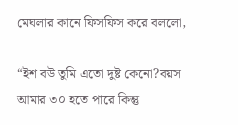মেঘলার কানে ফিসফিস করে বললো,

“ইশ বউ তুমি এতো দুষ্ট কেনো?বয়স আমার ৩০ হতে পারে কিন্তু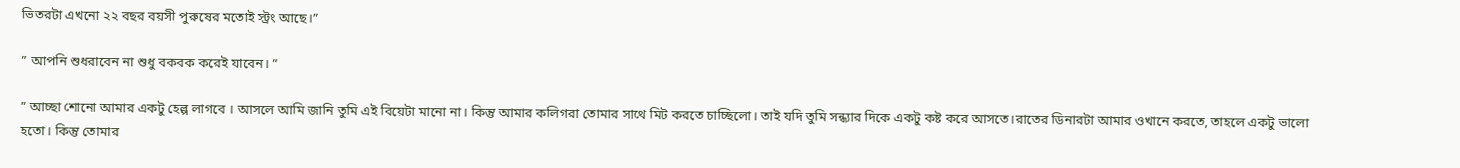ভিতরটা এখনো ২২ বছর বয়সী পুরুষের মতোই স্ট্রং আছে।”

” আপনি শুধরাবেন না শুধু বকবক করেই যাবেন। ”

” আচ্ছা শোনো আমার একটু হেল্প লাগবে । আসলে আমি জানি তুমি এই বিয়েটা মানো না। কিন্তু আমার কলিগরা তোমার সাথে মিট করতে চাচ্ছিলো। তাই যদি তুমি সন্ধ্যার দিকে একটু কষ্ট করে আসতে।রাতের ডিনারটা আমার ওখানে করতে, তাহলে একটু ভালো হতো। কিন্তু তোমার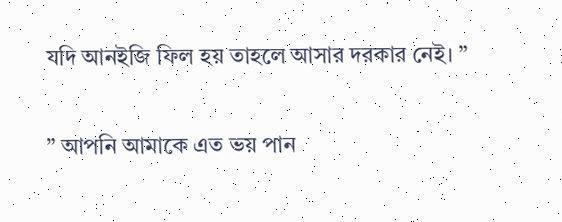যদি আনইজি ফিল হয় তাহলে আসার দরকার নেই। ”

” আপনি আমাকে এত ভয় পান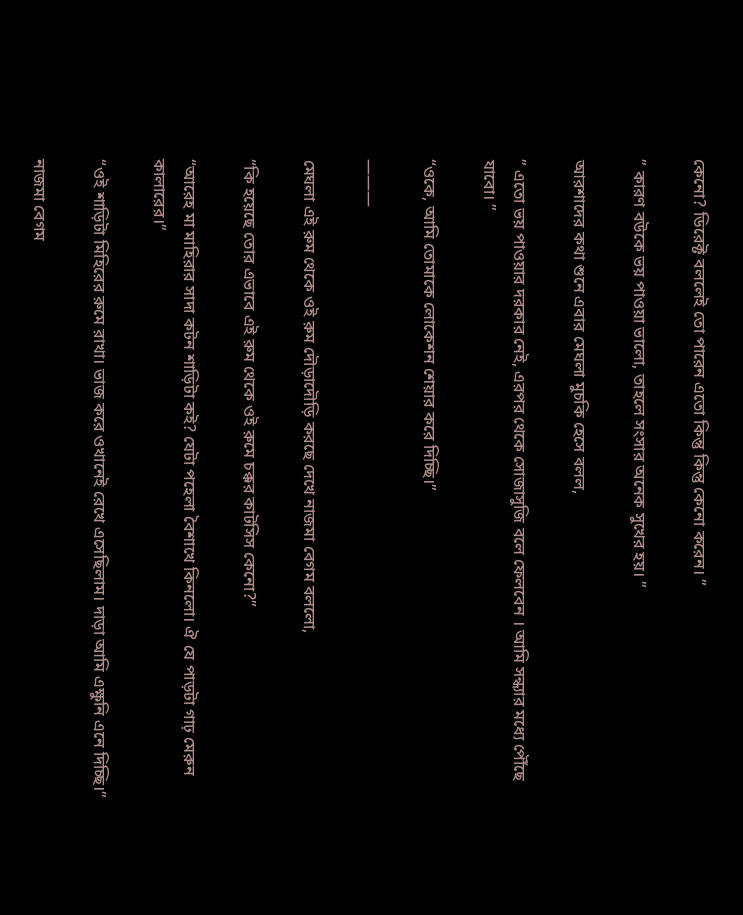কেনো? ডিরেক্ট বললেই তো পারেন এতো কিন্তু কিন্তু কেনো করেন। ”

” কারণ বউকে ভয় পাওয়া ভালো, তাহলে সংসার অনেক সুখের হয়। ”

আরশাদের কথা শুনে এবার মেঘলা মুচকি হেসে বলল,

” এতো ভয় পাওয়ার দরকার নেই, এরপর থেকে সোজাসুজি বলে ফেলবেন । আমি সন্ধ্যার মধ্যে পৌঁছে যাবো। ”

“ওকে, আমি তোমাকে লোকেশন শেয়ার করে দিচ্ছি।”

———

মেঘলা এই রুম থেকে ওই রুম দৌড়াদৌড়ি করছে দেখে নাজমা বেগম বললো,

“কি হয়েছে তোর এভাবে এই রুম থেকে ওই রুমে চক্কর কাটসিস কেনো?”

“আরেহ মা মাহিরার সাদা কটন শাড়িটা কই? যেটা পহেলা বৈশাখে কিনলো। ঐ যে পাড়টা গাঢ় মেরুন কালারের।”

“ওই শাড়িটা মিহিরের রুমে রাখা। ভাজ করে ওখানেই রেখে এসেছিলাম। দাড়া আমি এক্ষুনি এনে দিচ্ছি।”

নাজমা বেগম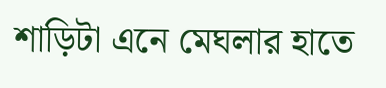শাড়িটা এনে মেঘলার হাতে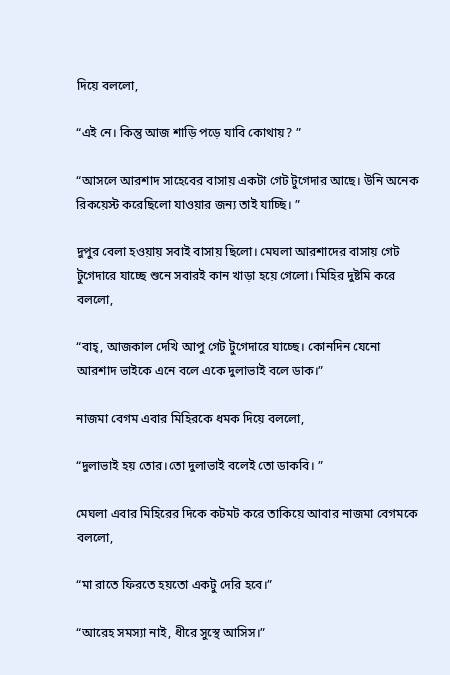দিয়ে বললো,

“এই নে। কিন্তু আজ শাড়ি পড়ে যাবি কোথায়? ”

“আসলে আরশাদ সাহেবের বাসায় একটা গেট টুগেদার আছে। উনি অনেক রিকয়েস্ট করেছিলো যাওয়ার জন্য তাই যাচ্ছি। ”

দুপুর বেলা হওয়ায় সবাই বাসায় ছিলো। মেঘলা আরশাদের বাসায় গেট টুগেদারে যাচ্ছে শুনে সবারই কান খাড়া হয়ে গেলো। মিহির দুষ্টমি করে বললো,

“বাহ্, আজকাল দেখি আপু গেট টুগেদারে যাচ্ছে। কোনদিন যেনো আরশাদ ভাইকে এনে বলে একে দুলাভাই বলে ডাক।”

নাজমা বেগম এবার মিহিরকে ধমক দিয়ে বললো,

“দুলাভাই হয় তোর।তো দুলাভাই বলেই তো ডাকবি। ”

মেঘলা এবার মিহিরের দিকে কটমট করে তাকিয়ে আবার নাজমা বেগমকে বললো,

“মা রাতে ফিরতে হয়তো একটু দেরি হবে।”

“আরেহ সমস্যা নাই, ধীরে সুস্থে আসিস।”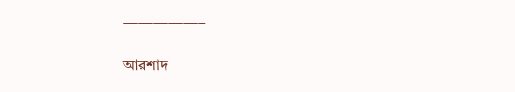—————–

আরশাদ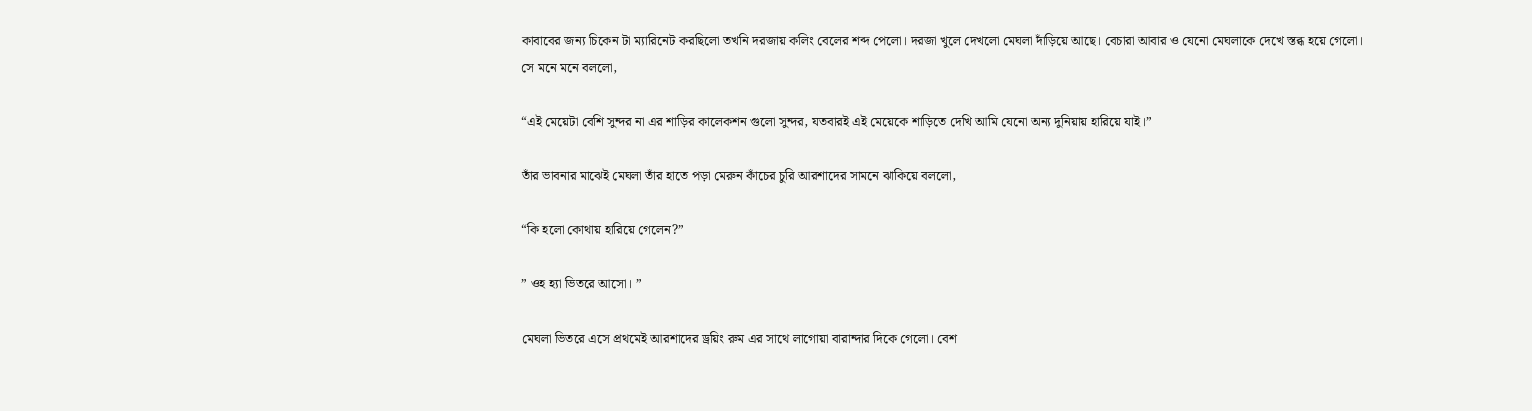কাবাবের জন্য চিকেন টা ম্যারিনেট করছিলো তখনি দরজায় কলিং বেলের শব্দ পেলো। দরজা খুলে দেখলো মেঘলা দাঁড়িয়ে আছে। বেচারা আবার ও যেনো মেঘলাকে দেখে স্তব্ধ হয়ে গেলো। সে মনে মনে বললো,

“এই মেয়েটা বেশি সুন্দর না এর শাড়ির কালেকশন গুলো সুন্দর, যতবারই এই মেয়েকে শাড়িতে দেখি আমি যেনো অন্য দুনিয়ায় হারিয়ে যাই।”

তাঁর ভাবনার মাঝেই মেঘলা তাঁর হাতে পড়া মেরুন কাঁচের চুরি আরশাদের সামনে ঝাকিয়ে বললো,

“কি হলো কোথায় হারিয়ে গেলেন?”

” ওহ হ্যা ভিতরে আসো। ”

মেঘলা ভিতরে এসে প্রথমেই আরশাদের ড্রয়িং রুম এর সাথে লাগোয়া বারান্দার দিকে গেলো। বেশ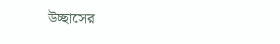উচ্ছাসের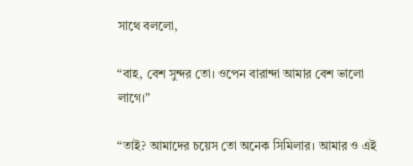সাথে বললো,

“বাহ, বেশ সুন্দর তো। ওপেন বারান্দা আমার বেশ ভালো লাগে।”

“তাই? আমাদের চয়েস তো অনেক সিমিলার। আমার ও এই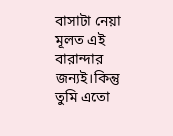বাসাটা নেয়া মূলত এই বারান্দার জন্যই।কিন্তু তুমি এতো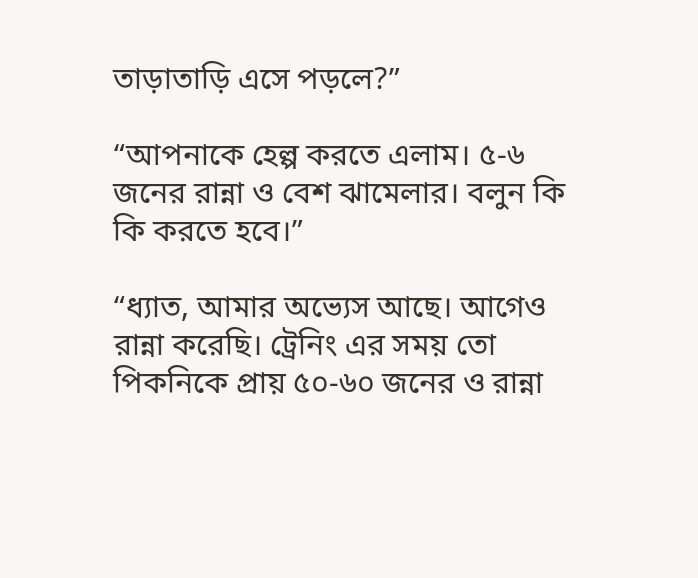তাড়াতাড়ি এসে পড়লে?”

“আপনাকে হেল্প করতে এলাম। ৫-৬ জনের রান্না ও বেশ ঝামেলার। বলুন কি কি করতে হবে।”

“ধ্যাত, আমার অভ্যেস আছে। আগেও রান্না করেছি। ট্রেনিং এর সময় তো পিকনিকে প্রায় ৫০-৬০ জনের ও রান্না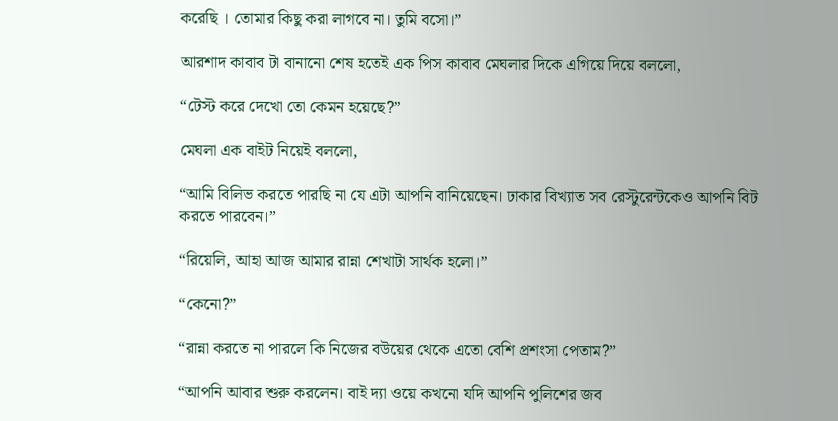করেছি । তোমার কিছু করা লাগবে না। তুমি বসো।”

আরশাদ কাবাব টা বানানো শেষ হতেই এক পিস কাবাব মেঘলার দিকে এগিয়ে দিয়ে বললো,

“টেস্ট করে দেখো তো কেমন হয়েছে?”

মেঘলা এক বাইট নিয়েই বললো,

“আমি বিলিভ করতে পারছি না যে এটা আপনি বানিয়েছেন। ঢাকার বিখ্যাত সব রেস্টুরেন্টকেও আপনি বিট করতে পারবেন।”

“রিয়েলি, আহা আজ আমার রান্না শেখাটা সার্থক হলো।”

“কেনো?”

“রান্না করতে না পারলে কি নিজের বউয়ের থেকে এতো বেশি প্রশংসা পেতাম?”

“আপনি আবার শুরু করলেন। বাই দ্যা ওয়ে কখনো যদি আপনি পুলিশের জব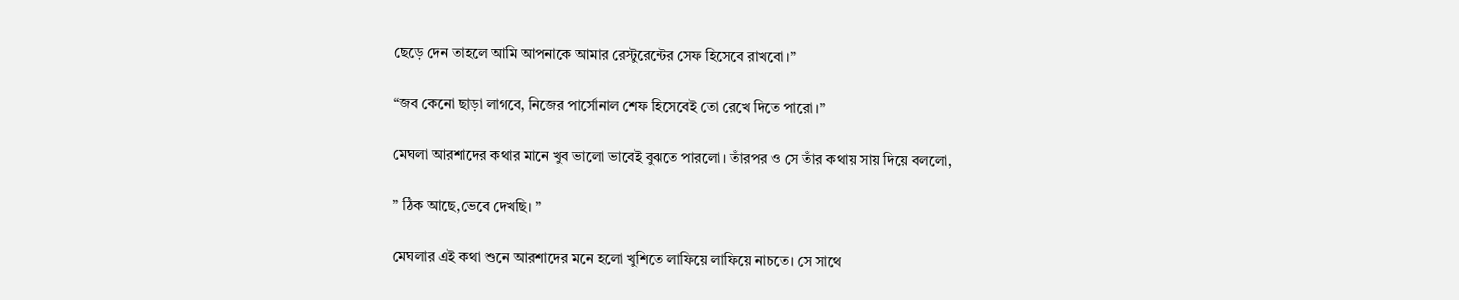ছেড়ে দেন তাহলে আমি আপনাকে আমার রেস্টুরেন্টের সেফ হিসেবে রাখবো।”

“জব কেনো ছাড়া লাগবে, নিজের পার্সোনাল শেফ হিসেবেই তো রেখে দিতে পারো।”

মেঘলা আরশাদের কথার মানে খুব ভালো ভাবেই বুঝতে পারলো। তাঁরপর ও সে তাঁর কথায় সায় দিয়ে বললো,

” ঠিক আছে,ভেবে দেখছি। ”

মেঘলার এই কথা শুনে আরশাদের মনে হলো খুশিতে লাফিয়ে লাফিয়ে নাচতে। সে সাথে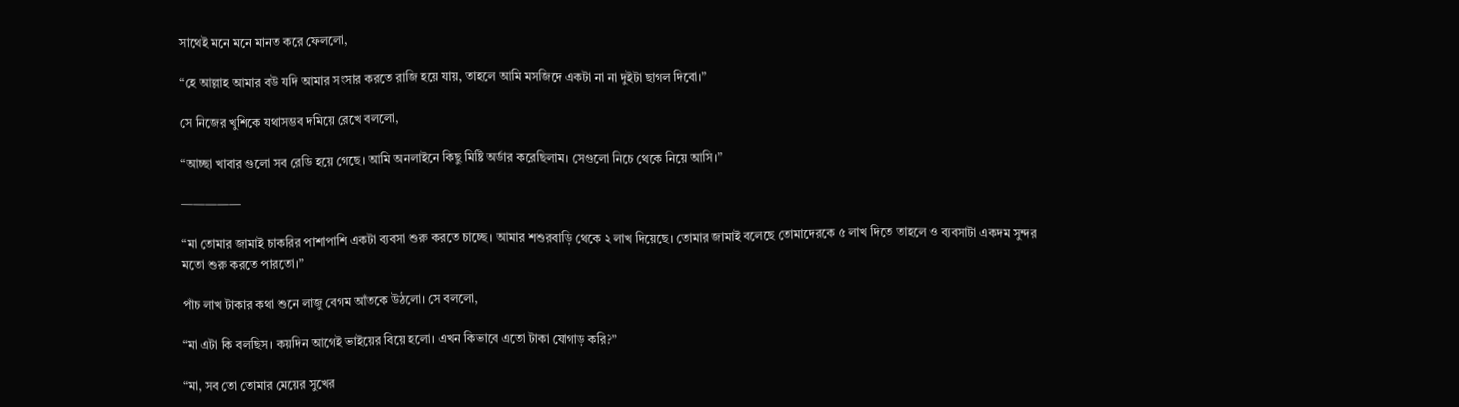সাথেই মনে মনে মানত করে ফেললো,

“হে আল্লাহ আমার বউ যদি আমার সংসার করতে রাজি হয়ে যায়, তাহলে আমি মসজিদে একটা না না দুইটা ছাগল দিবো।”

সে নিজের খুশিকে যথাসম্ভব দমিয়ে রেখে বললো,

“আচ্ছা খাবার গুলো সব রেডি হয়ে গেছে। আমি অনলাইনে কিছু মিষ্টি অর্ডার করেছিলাম। সেগুলো নিচে থেকে নিয়ে আসি।”

—————

“মা তোমার জামাই চাকরির পাশাপাশি একটা ব্যবসা শুরু করতে চাচ্ছে। আমার শশুরবাড়ি থেকে ২ লাখ দিয়েছে। তোমার জামাই বলেছে তোমাদেরকে ৫ লাখ দিতে তাহলে ও ব্যবসাটা একদম সুন্দর মতো শুরু করতে পারতো।”

পাঁচ লাখ টাকার কথা শুনে লাজু বেগম আঁতকে উঠলো। সে বললো,

“মা এটা কি বলছিস। কয়দিন আগেই ভাইয়ের বিয়ে হলো। এখন কিভাবে এতো টাকা যোগাড় করি?”

“মা, সব তো তোমার মেয়ের সুখের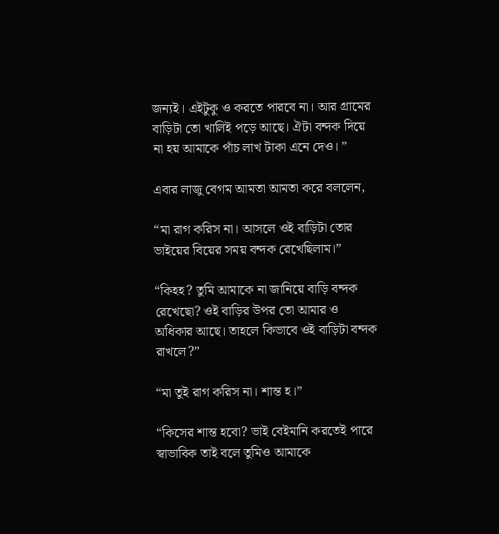জন্যই। এইটুকু ও করতে পারবে না। আর গ্রামের বাড়িটা তো খালিই পড়ে আছে। ঐটা বন্দক দিয়ে না হয় আমাকে পাঁচ লাখ টাকা এনে দেও। ”

এবার লাজু বেগম আমতা আমতা করে বললেন,

“মা রাগ করিস না। আসলে ওই বাড়িটা তোর ভাইয়ের বিয়ের সময় বন্দক রেখেছিলাম।”

“কিহহ? তুমি আমাকে না জানিয়ে বাড়ি বন্দক রেখেছো? ওই বাড়ির উপর তো আমার ও অধিকার আছে। তাহলে কিভাবে ওই বাড়িটা বন্দক রাখলে?”

“মা তুই রাগ করিস না। শান্ত হ।”

“কিসের শান্ত হবো? ভাই বেইমানি করতেই পারে স্বাভাবিক তাই বলে তুমিও আমাকে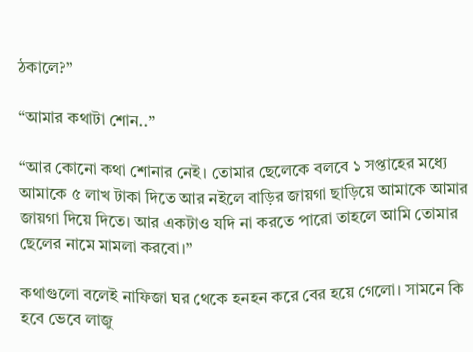ঠকালে?”

“আমার কথাটা শোন..”

“আর কোনো কথা শোনার নেই। তোমার ছেলেকে বলবে ১ সপ্তাহের মধ্যে আমাকে ৫ লাখ টাকা দিতে আর নইলে বাড়ির জায়গা ছাড়িয়ে আমাকে আমার জায়গা দিয়ে দিতে। আর একটাও যদি না করতে পারো তাহলে আমি তোমার ছেলের নামে মামলা করবো।”

কথাগুলো বলেই নাফিজা ঘর থেকে হনহন করে বের হয়ে গেলো। সামনে কি হবে ভেবে লাজু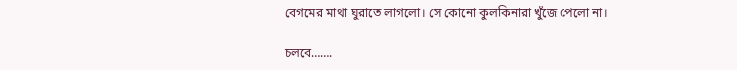বেগমের মাথা ঘুরাতে লাগলো। সে কোনো কুলকিনারা খুঁজে পেলো না।

চলবে…….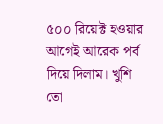৫০০ রিয়েক্ট হওয়ার আগেই আরেক পর্ব দিয়ে দিলাম। খুশি তো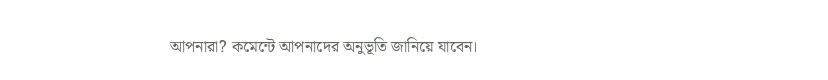আপনারা? কমেন্টে আপনাদের অনুভূতি জানিয়ে যাবেন।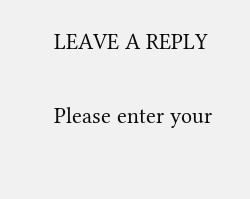LEAVE A REPLY

Please enter your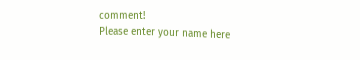comment!
Please enter your name here